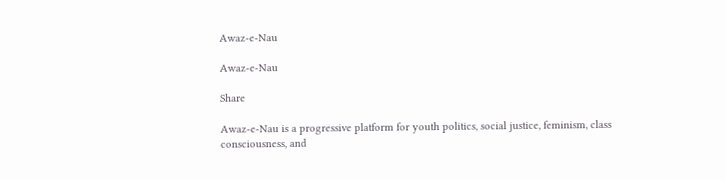Awaz-e-Nau

Awaz-e-Nau

Share

Awaz-e-Nau is a progressive platform for youth politics, social justice, feminism, class consciousness, and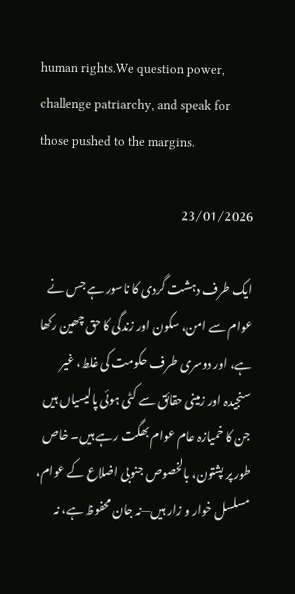human rights.We question power, challenge patriarchy, and speak for those pushed to the margins.

23/01/2026

ایک طرف دہشت گردی کا ناسور ہے جس نے عوام سے امن، سکون اور زندگی کا حق چھین رکھا ہے، اور دوسری طرف حکومت کی غلط، غیر سنجیدہ اور زمینی حقائق سے کٹی ہوئی پالیسیاں ہیں جن کا خمیازہ عام عوام بھگت رہے ہیں۔ خاص طور پر پشتون، بالخصوص جنوبی اضلاع کے عوام، مسلسل خوار و زار ہیں—نہ جان محفوظ ہے، نہ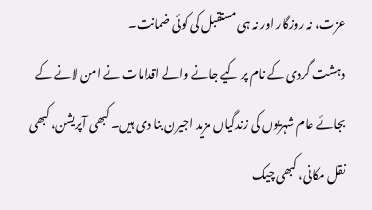عزت، نہ روزگار اور نہ ہی مستقبل کی کوئی ضمانت۔
دہشت گردی کے نام پر کیے جانے والے اقدامات نے امن لانے کے بجائے عام شہریوں کی زندگیاں مزید اجیرن بنا دی ہیں۔ کبھی آپریشن، کبھی نقل مکانی، کبھی چیک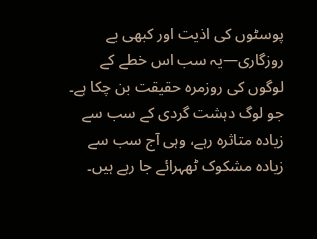پوسٹوں کی اذیت اور کبھی بے روزگاری—یہ سب اس خطے کے لوگوں کی روزمرہ حقیقت بن چکا ہے۔ جو لوگ دہشت گردی کے سب سے زیادہ متاثرہ رہے، وہی آج سب سے زیادہ مشکوک ٹھہرائے جا رہے ہیں۔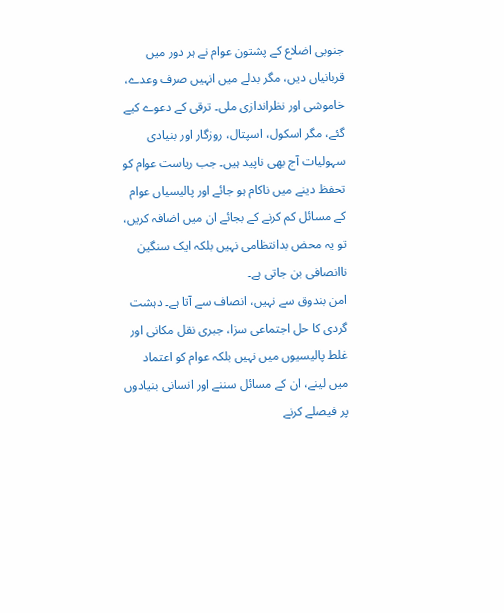جنوبی اضلاع کے پشتون عوام نے ہر دور میں قربانیاں دیں، مگر بدلے میں انہیں صرف وعدے، خاموشی اور نظراندازی ملی۔ ترقی کے دعوے کیے گئے، مگر اسکول، اسپتال، روزگار اور بنیادی سہولیات آج بھی ناپید ہیں۔ جب ریاست عوام کو تحفظ دینے میں ناکام ہو جائے اور پالیسیاں عوام کے مسائل کم کرنے کے بجائے ان میں اضافہ کریں، تو یہ محض بدانتظامی نہیں بلکہ ایک سنگین ناانصافی بن جاتی ہے۔
امن بندوق سے نہیں، انصاف سے آتا ہے۔ دہشت گردی کا حل اجتماعی سزا، جبری نقل مکانی اور غلط پالیسیوں میں نہیں بلکہ عوام کو اعتماد میں لینے، ان کے مسائل سننے اور انسانی بنیادوں پر فیصلے کرنے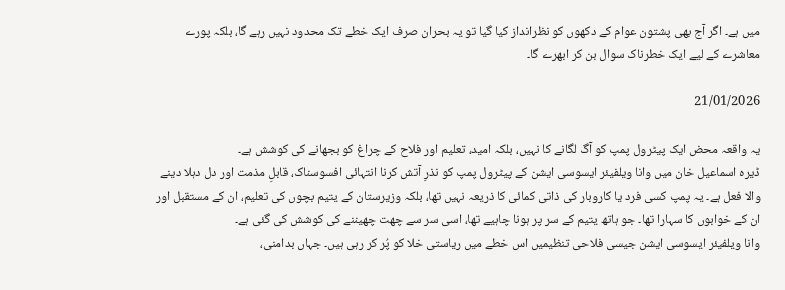میں ہے۔ اگر آج بھی پشتون عوام کے دکھوں کو نظرانداز کیا گیا تو یہ بحران صرف ایک خطے تک محدود نہیں رہے گا، بلکہ پورے معاشرے کے لیے ایک خطرناک سوال بن کر ابھرے گا۔

21/01/2026

یہ واقعہ محض ایک پیٹرول پمپ کو آگ لگانے کا نہیں، بلکہ امید، تعلیم اور فلاح کے چراغ کو بجھانے کی کوشش ہے۔
ڈیرہ اسماعیل خان میں وانا ویلفیئر ایسوسی ایشن کے پیٹرول پمپ کو نذرِ آتش کرنا انتہائی افسوسناک، قابلِ مذمت اور دل دہلا دینے والا فعل ہے۔ یہ پمپ کسی فرد یا کاروبار کی ذاتی کمائی کا ذریعہ نہیں تھا، بلکہ وزیرستان کے یتیم بچوں کی تعلیم، ان کے مستقبل اور ان کے خوابوں کا سہارا تھا۔ جو ہاتھ یتیم کے سر پر ہونا چاہیے تھا، اسی سر سے چھت چھیننے کی کوشش کی گئی ہے۔
وانا ویلفیئر ایسوسی ایشن جیسی فلاحی تنظیمیں اس خطے میں ریاستی خلا کو پُر کر رہی ہیں۔ جہاں بدامنی،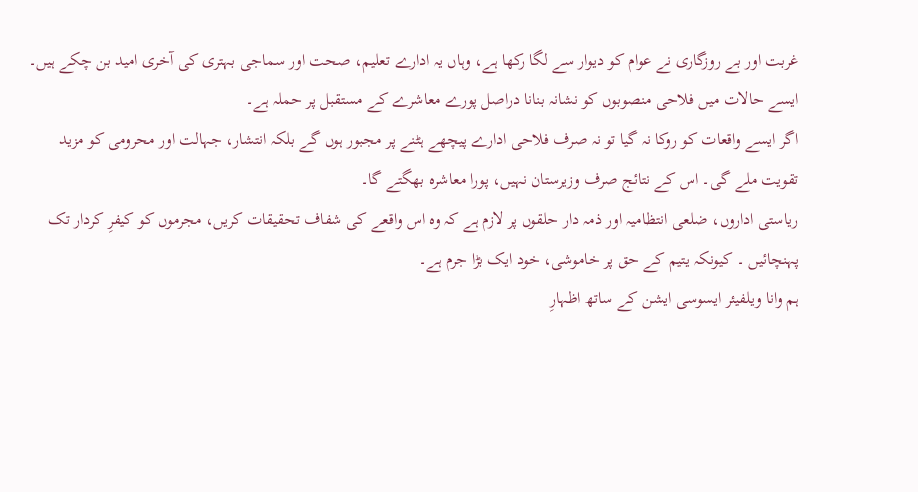غربت اور بے روزگاری نے عوام کو دیوار سے لگا رکھا ہے، وہاں یہ ادارے تعلیم، صحت اور سماجی بہتری کی آخری امید بن چکے ہیں۔ ایسے حالات میں فلاحی منصوبوں کو نشانہ بنانا دراصل پورے معاشرے کے مستقبل پر حملہ ہے۔
اگر ایسے واقعات کو روکا نہ گیا تو نہ صرف فلاحی ادارے پیچھے ہٹنے پر مجبور ہوں گے بلکہ انتشار، جہالت اور محرومی کو مزید تقویت ملے گی۔ اس کے نتائج صرف وزیرستان نہیں، پورا معاشرہ بھگتے گا۔
ریاستی اداروں، ضلعی انتظامیہ اور ذمہ دار حلقوں پر لازم ہے کہ وہ اس واقعے کی شفاف تحقیقات کریں، مجرموں کو کیفرِ کردار تک پہنچائیں ۔ کیونکہ یتیم کے حق پر خاموشی، خود ایک بڑا جرم ہے۔
ہم وانا ویلفیئر ایسوسی ایشن کے ساتھ اظہارِ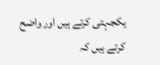یکجہتی کرتے ہیں اور واضح کرتے ہیں کہ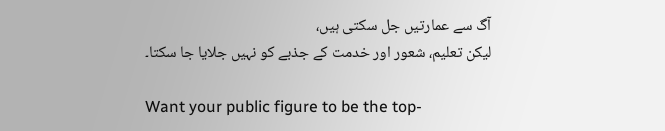آگ سے عمارتیں جل سکتی ہیں،
لیکن تعلیم، شعور اور خدمت کے جذبے کو نہیں جلایا جا سکتا۔

Want your public figure to be the top-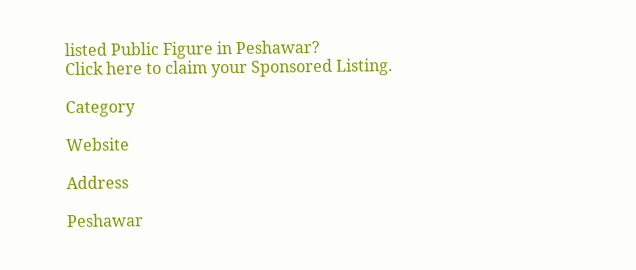listed Public Figure in Peshawar?
Click here to claim your Sponsored Listing.

Category

Website

Address

Peshawar